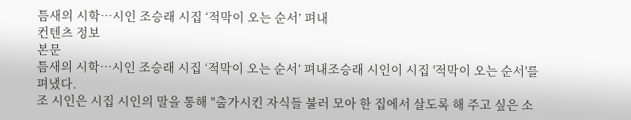틈새의 시학…시인 조승래 시집 ‘적막이 오는 순서’ 펴내
컨텐츠 정보
본문
틈새의 시학…시인 조승래 시집 ‘적막이 오는 순서’ 펴내조승래 시인이 시집 '적막이 오는 순서'를 펴냈다.
조 시인은 시집 시인의 말을 통해 "출가시킨 자식들 불러 모아 한 집에서 살도록 해 주고 싶은 소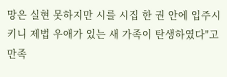망은 실현 못하지만 시를 시집 한 권 안에 입주시키니 제법 우애가 있는 새 가족이 탄생하였다"고 만족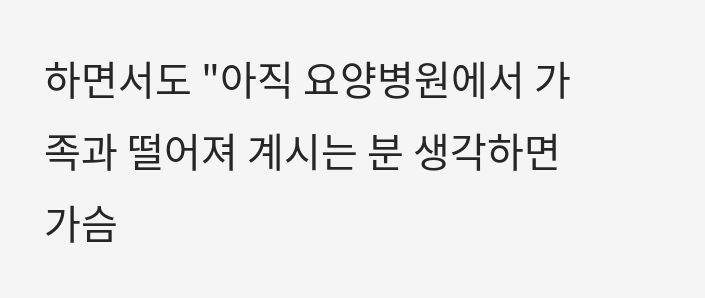하면서도 "아직 요양병원에서 가족과 떨어져 계시는 분 생각하면 가슴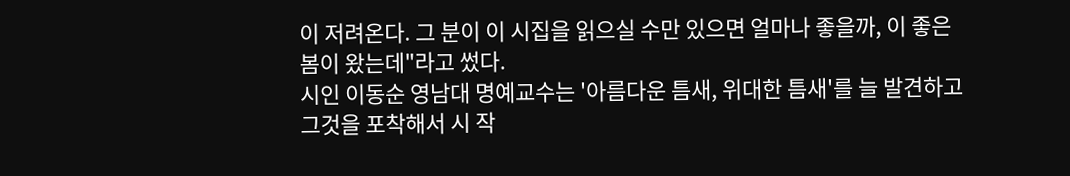이 저려온다. 그 분이 이 시집을 읽으실 수만 있으면 얼마나 좋을까, 이 좋은 봄이 왔는데"라고 썼다.
시인 이동순 영남대 명예교수는 '아름다운 틈새, 위대한 틈새'를 늘 발견하고 그것을 포착해서 시 작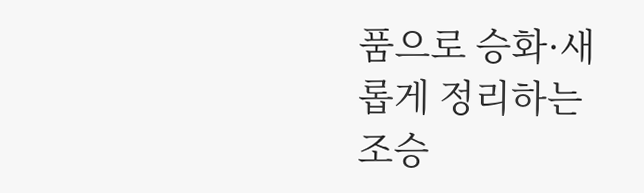품으로 승화·새롭게 정리하는 조승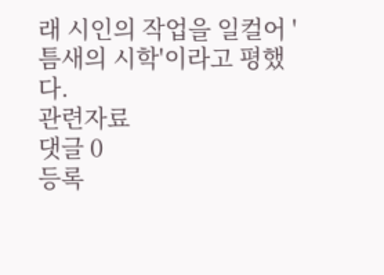래 시인의 작업을 일컬어 '틈새의 시학'이라고 평했다.
관련자료
댓글 0
등록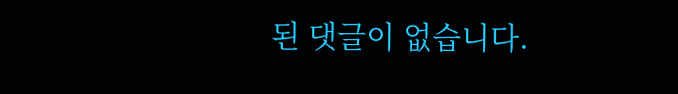된 댓글이 없습니다.